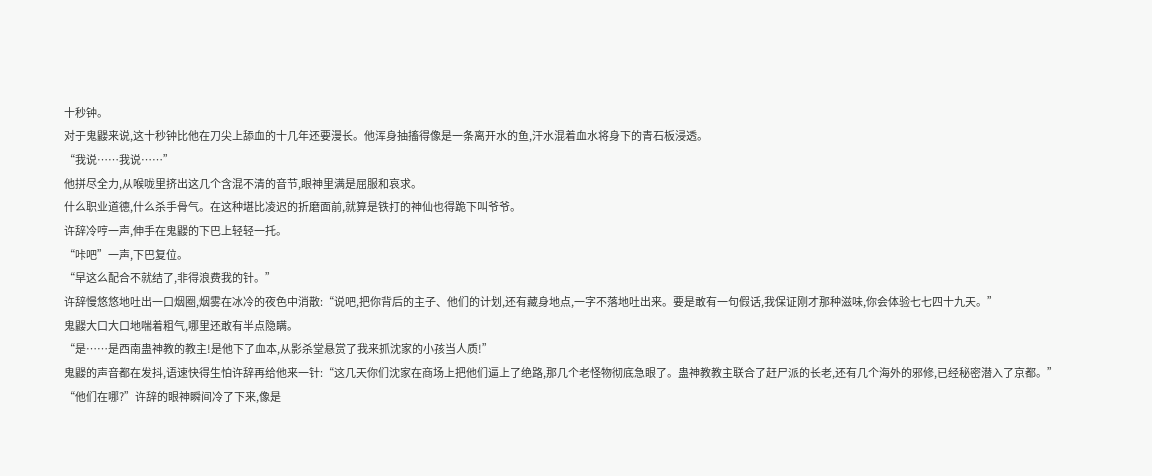十秒钟。
对于鬼鼹来说,这十秒钟比他在刀尖上舔血的十几年还要漫长。他浑身抽搐得像是一条离开水的鱼,汗水混着血水将身下的青石板浸透。
“我说……我说……”
他拼尽全力,从喉咙里挤出这几个含混不清的音节,眼神里满是屈服和哀求。
什么职业道德,什么杀手骨气。在这种堪比凌迟的折磨面前,就算是铁打的神仙也得跪下叫爷爷。
许辞冷哼一声,伸手在鬼鼹的下巴上轻轻一托。
“咔吧”一声,下巴复位。
“早这么配合不就结了,非得浪费我的针。”
许辞慢悠悠地吐出一口烟圈,烟雾在冰冷的夜色中消散:“说吧,把你背后的主子、他们的计划,还有藏身地点,一字不落地吐出来。要是敢有一句假话,我保证刚才那种滋味,你会体验七七四十九天。”
鬼鼹大口大口地喘着粗气,哪里还敢有半点隐瞒。
“是……是西南蛊神教的教主!是他下了血本,从影杀堂悬赏了我来抓沈家的小孩当人质!”
鬼鼹的声音都在发抖,语速快得生怕许辞再给他来一针:“这几天你们沈家在商场上把他们逼上了绝路,那几个老怪物彻底急眼了。蛊神教教主联合了赶尸派的长老,还有几个海外的邪修,已经秘密潜入了京都。”
“他们在哪?”许辞的眼神瞬间冷了下来,像是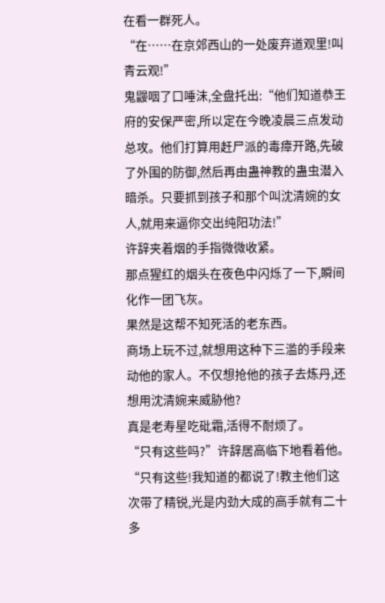在看一群死人。
“在……在京郊西山的一处废弃道观里!叫青云观!”
鬼鼹咽了口唾沫,全盘托出:“他们知道恭王府的安保严密,所以定在今晚凌晨三点发动总攻。他们打算用赶尸派的毒瘴开路,先破了外围的防御,然后再由蛊神教的蛊虫潜入暗杀。只要抓到孩子和那个叫沈清婉的女人,就用来逼你交出纯阳功法!”
许辞夹着烟的手指微微收紧。
那点猩红的烟头在夜色中闪烁了一下,瞬间化作一团飞灰。
果然是这帮不知死活的老东西。
商场上玩不过,就想用这种下三滥的手段来动他的家人。不仅想抢他的孩子去炼丹,还想用沈清婉来威胁他?
真是老寿星吃砒霜,活得不耐烦了。
“只有这些吗?”许辞居高临下地看着他。
“只有这些!我知道的都说了!教主他们这次带了精锐,光是内劲大成的高手就有二十多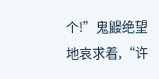个!”鬼鼹绝望地哀求着,“许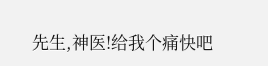先生,神医!给我个痛快吧